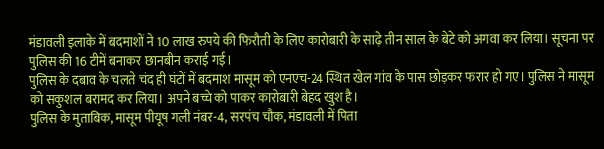मंडावली इलाके में बदमाशों ने 10 लाख रुपये की फिरौती के लिए कारोबारी के साढ़े तीन साल के बेटे को अगवा कर लिया। सूचना पर पुलिस की 16 टीमें बनाकर छानबीन कराई गई।
पुलिस के दबाव के चलते चंद ही घंटों में बदमाश मासूम को एनएच-24 स्थित खेल गांव के पास छोड़कर फरार हो गए। पुलिस ने मासूम को सकुशल बरामद कर लिया। अपने बच्चे को पाकर कारोबारी बेहद खुश है।
पुलिस के मुताबिक, मासूम पीयूष गली नंबर-4, सरपंच चौक, मंडावली में पिता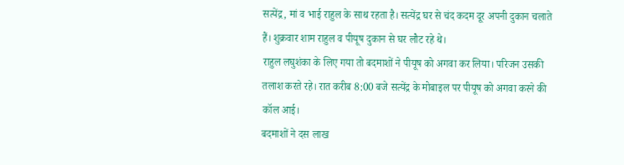सत्येंद्र, मां व भाई राहुल के साथ रहता है। सत्येंद्र घर से चंद कदम दूर अपनी दुकान चलाते हैं। शुक्रवार शाम राहुल व पीयूष दुकान से घर लौट रहे थे।
राहुल लघुशंका के लिए गया तो बदमाशों ने पीयूष को अगवा कर लिया। परिजन उसकी तलाश करते रहे। रात करीब 8:00 बजे सत्येंद्र के मोबाइल पर पीयूष को अगवा करने की कॉल आई।
बदमाशों ने दस लाख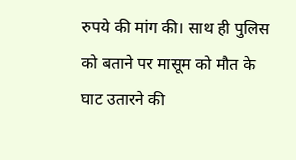रुपये की मांग की। साथ ही पुलिस को बताने पर मासूम को मौत के घाट उतारने की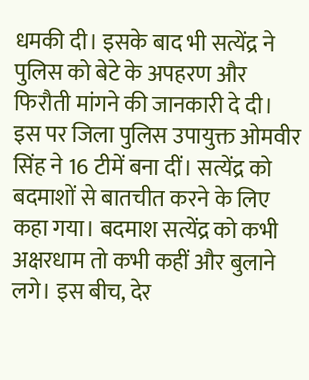धमकी दी। इसके बाद भी सत्येंद्र ने पुलिस को बेटे के अपहरण और फिरौती मांगने की जानकारी दे दी।
इस पर जिला पुलिस उपायुक्त ओमवीर सिंह ने 16 टीमें बना दीं। सत्येंद्र को बदमाशों से बातचीत करने के लिए कहा गया। बदमाश सत्येंद्र को कभी अक्षरधाम तो कभी कहीं और बुलाने लगे। इस बीच, देर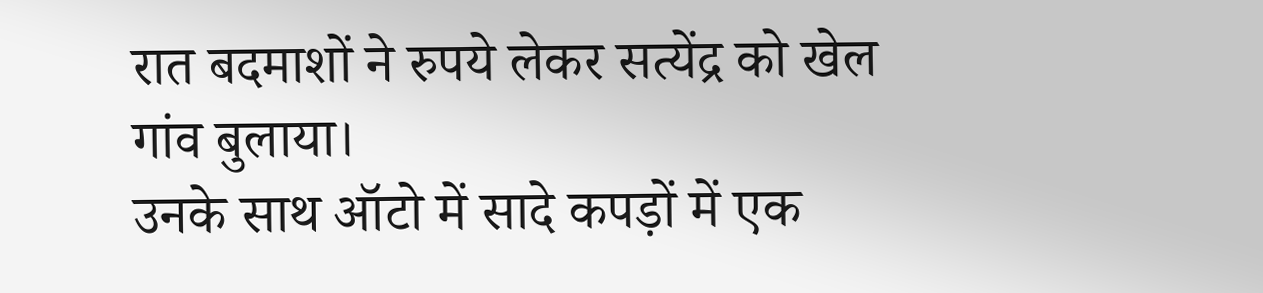रात बदमाशों ने रुपये लेकर सत्येंद्र को खेल गांव बुलाया।
उनके साथ ऑटो में सादे कपड़ों में एक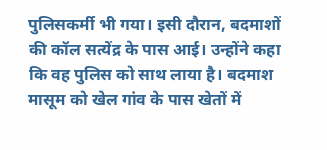पुलिसकर्मी भी गया। इसी दौरान, बदमाशों की कॉल सत्येंद्र के पास आई। उन्होंने कहा कि वह पुलिस को साथ लाया है। बदमाश मासूम को खेल गांव के पास खेतों में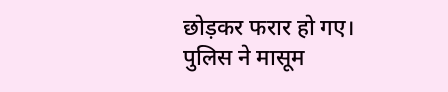छोड़कर फरार हो गए। पुलिस ने मासूम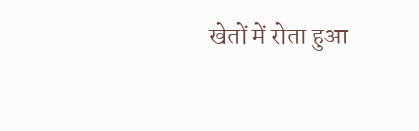खेतों में रोता हुआ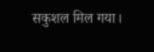सकुशल मिल गया।